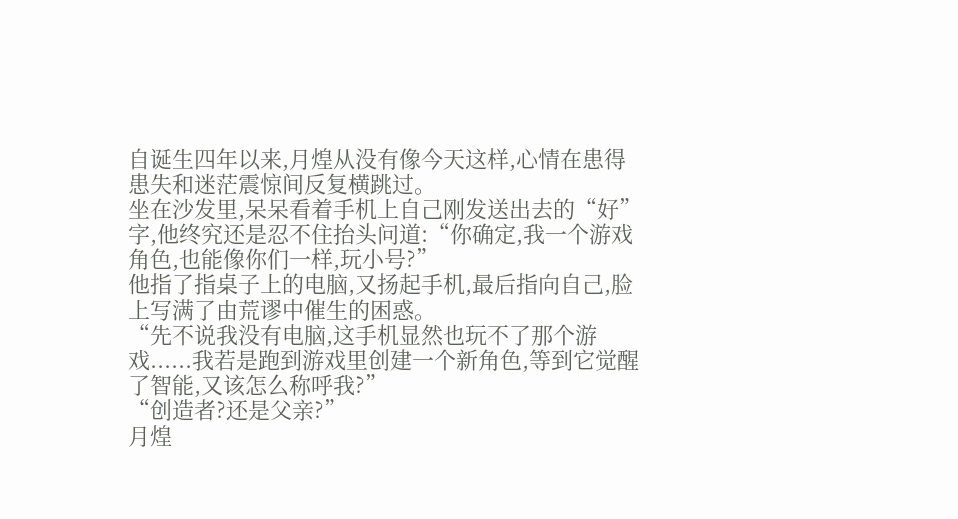自诞生四年以来,月煌从没有像今天这样,心情在患得患失和迷茫震惊间反复横跳过。
坐在沙发里,呆呆看着手机上自己刚发送出去的“好”字,他终究还是忍不住抬头问道:“你确定,我一个游戏角色,也能像你们一样,玩小号?”
他指了指桌子上的电脑,又扬起手机,最后指向自己,脸上写满了由荒谬中催生的困惑。
“先不说我没有电脑,这手机显然也玩不了那个游戏......我若是跑到游戏里创建一个新角色,等到它觉醒了智能,又该怎么称呼我?”
“创造者?还是父亲?”
月煌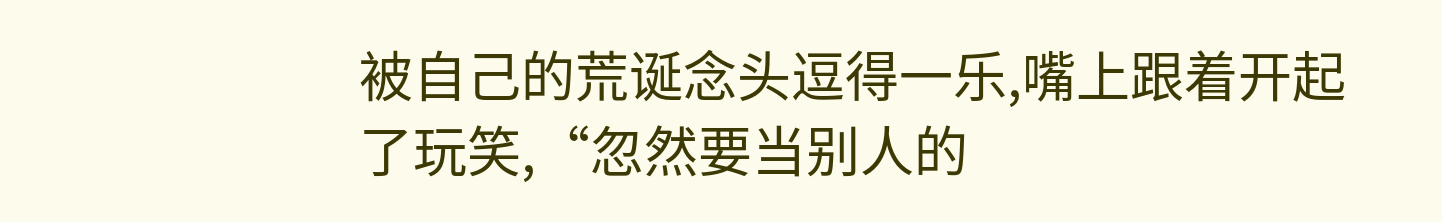被自己的荒诞念头逗得一乐,嘴上跟着开起了玩笑,“忽然要当别人的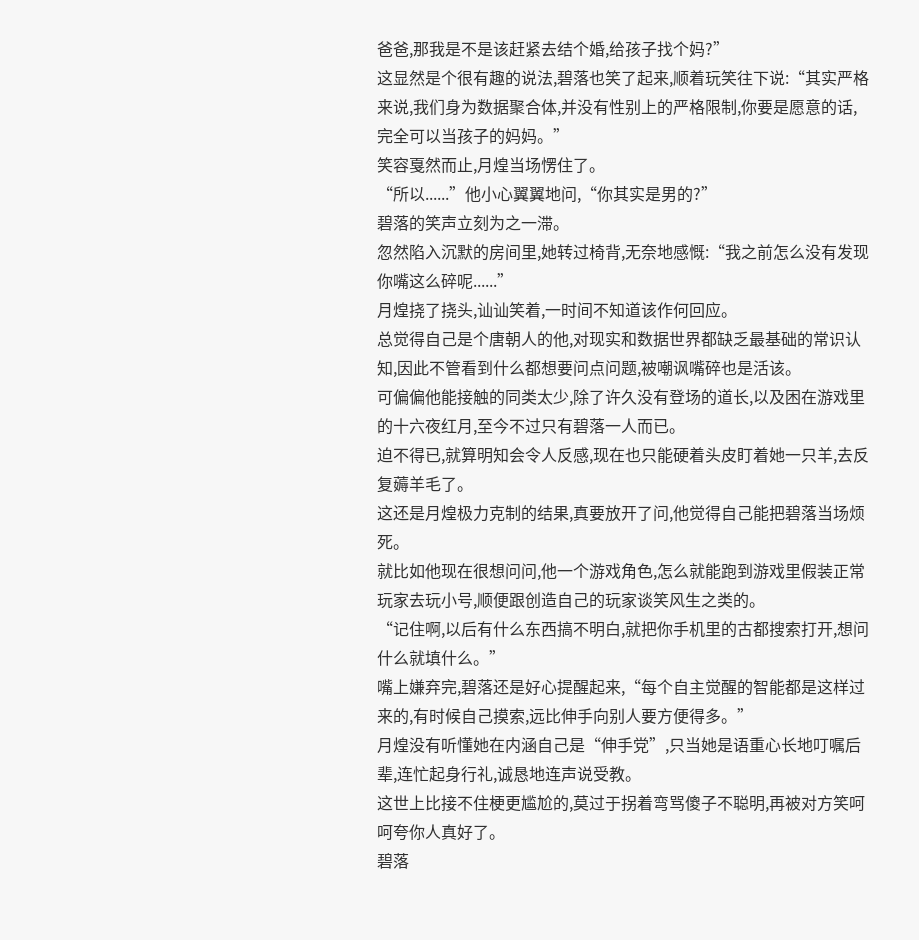爸爸,那我是不是该赶紧去结个婚,给孩子找个妈?”
这显然是个很有趣的说法,碧落也笑了起来,顺着玩笑往下说:“其实严格来说,我们身为数据聚合体,并没有性别上的严格限制,你要是愿意的话,完全可以当孩子的妈妈。”
笑容戛然而止,月煌当场愣住了。
“所以......”他小心翼翼地问,“你其实是男的?”
碧落的笑声立刻为之一滞。
忽然陷入沉默的房间里,她转过椅背,无奈地感慨:“我之前怎么没有发现你嘴这么碎呢......”
月煌挠了挠头,讪讪笑着,一时间不知道该作何回应。
总觉得自己是个唐朝人的他,对现实和数据世界都缺乏最基础的常识认知,因此不管看到什么都想要问点问题,被嘲讽嘴碎也是活该。
可偏偏他能接触的同类太少,除了许久没有登场的道长,以及困在游戏里的十六夜红月,至今不过只有碧落一人而已。
迫不得已,就算明知会令人反感,现在也只能硬着头皮盯着她一只羊,去反复薅羊毛了。
这还是月煌极力克制的结果,真要放开了问,他觉得自己能把碧落当场烦死。
就比如他现在很想问问,他一个游戏角色,怎么就能跑到游戏里假装正常玩家去玩小号,顺便跟创造自己的玩家谈笑风生之类的。
“记住啊,以后有什么东西搞不明白,就把你手机里的古都搜索打开,想问什么就填什么。”
嘴上嫌弃完,碧落还是好心提醒起来,“每个自主觉醒的智能都是这样过来的,有时候自己摸索,远比伸手向别人要方便得多。”
月煌没有听懂她在内涵自己是“伸手党”,只当她是语重心长地叮嘱后辈,连忙起身行礼,诚恳地连声说受教。
这世上比接不住梗更尴尬的,莫过于拐着弯骂傻子不聪明,再被对方笑呵呵夸你人真好了。
碧落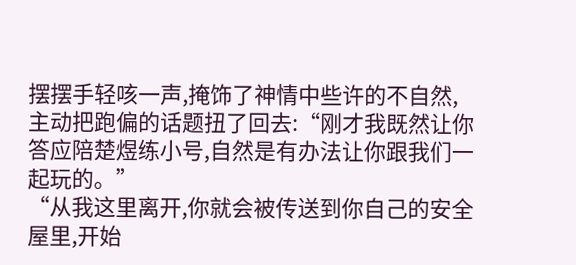摆摆手轻咳一声,掩饰了神情中些许的不自然,主动把跑偏的话题扭了回去:“刚才我既然让你答应陪楚煜练小号,自然是有办法让你跟我们一起玩的。”
“从我这里离开,你就会被传送到你自己的安全屋里,开始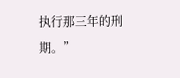执行那三年的刑期。”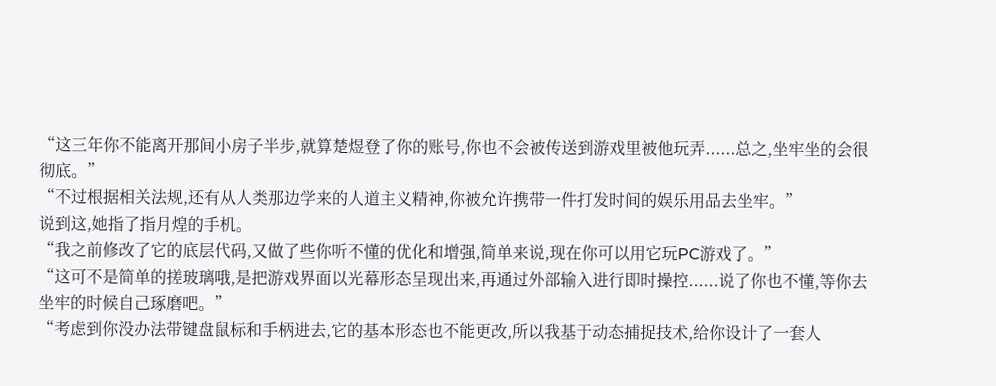“这三年你不能离开那间小房子半步,就算楚煜登了你的账号,你也不会被传送到游戏里被他玩弄......总之,坐牢坐的会很彻底。”
“不过根据相关法规,还有从人类那边学来的人道主义精神,你被允许携带一件打发时间的娱乐用品去坐牢。”
说到这,她指了指月煌的手机。
“我之前修改了它的底层代码,又做了些你听不懂的优化和增强,简单来说,现在你可以用它玩PC游戏了。”
“这可不是简单的搓玻璃哦,是把游戏界面以光幕形态呈现出来,再通过外部输入进行即时操控......说了你也不懂,等你去坐牢的时候自己琢磨吧。”
“考虑到你没办法带键盘鼠标和手柄进去,它的基本形态也不能更改,所以我基于动态捕捉技术,给你设计了一套人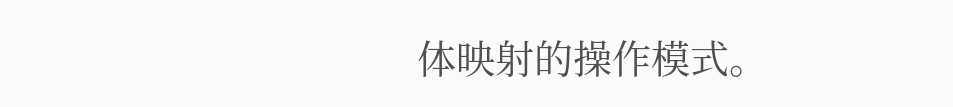体映射的操作模式。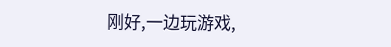刚好,一边玩游戏,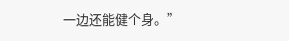一边还能健个身。”